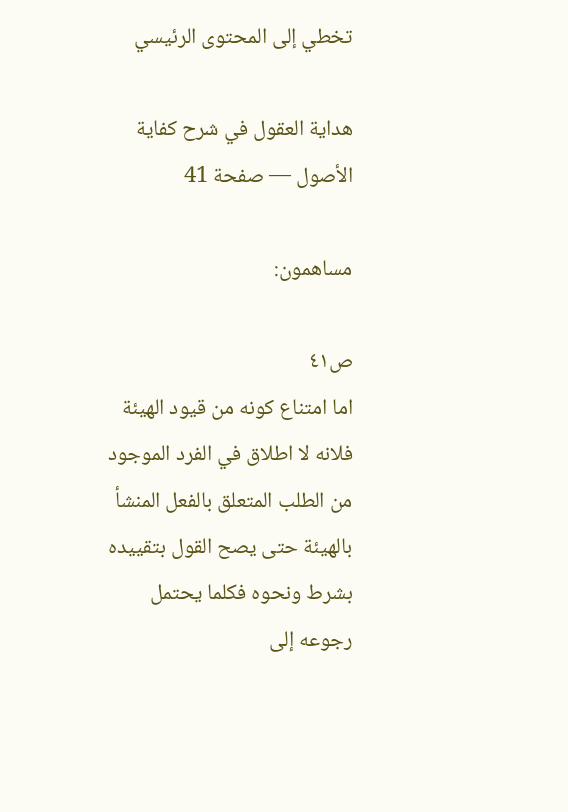تخطي إلى المحتوى الرئيسي

هداية العقول في شرح كفاية الأصول — صفحة 41

مساهمون:

ص٤١
اما امتناع كونه من قيود الهيئة فلانه لا اطلاق في الفرد الموجود من الطلب المتعلق بالفعل المنشأ بالهيئة حتى يصح القول بتقييده بشرط ونحوه فكلما يحتمل رجوعه إلى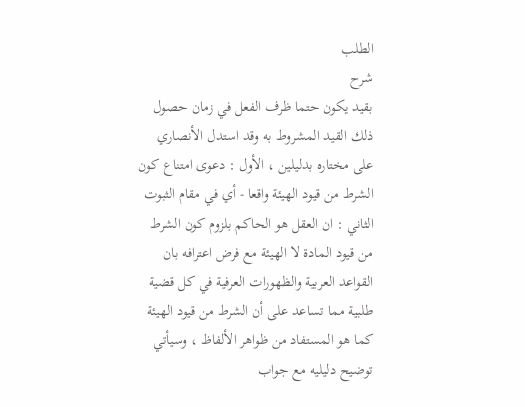الطلب
شرح
بقيد يكون حتما ظرف الفعل في زمان حصول ذلك القيد المشروط به وقد استدل الأنصاري على مختاره بدليلين ، الأول : دعوى امتناع كون الشرط من قيود الهيئة واقعا - أي في مقام الثبوت الثاني : ان العقل هو الحاكم بلزوم كون الشرط من قيود المادة لا الهيئة مع فرض اعترافه بان القواعد العربية والظهورات العرفية في كل قضية طلبية مما تساعد على أن الشرط من قيود الهيئة كما هو المستفاد من ظواهر الألفاظ ، وسيأتي توضيح دليليه مع جواب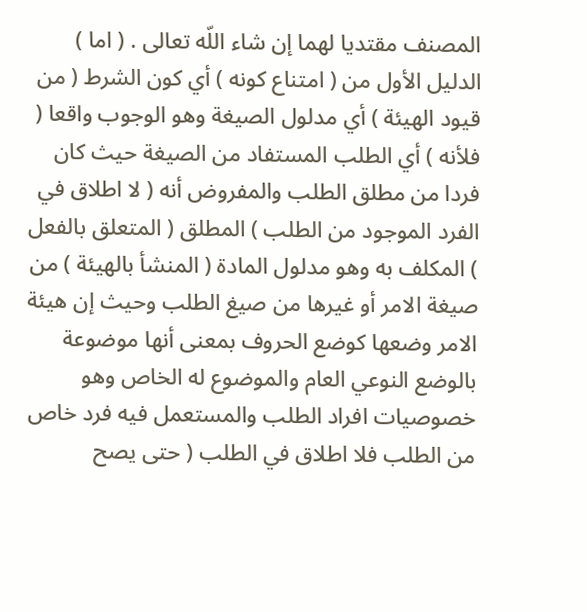المصنف مقتديا لهما إن شاء اللّه تعالى . ( اما ) الدليل الأول من ( امتناع كونه ) أي كون الشرط ( من قيود الهيئة ) أي مدلول الصيغة وهو الوجوب واقعا ( فلأنه ) أي الطلب المستفاد من الصيغة حيث كان فردا من مطلق الطلب والمفروض أنه ( لا اطلاق في الفرد الموجود من الطلب ) المطلق ( المتعلق بالفعل ) المكلف به وهو مدلول المادة ( المنشأ بالهيئة ) من صيغة الامر أو غيرها من صيغ الطلب وحيث إن هيئة الامر وضعها كوضع الحروف بمعنى أنها موضوعة بالوضع النوعي العام والموضوع له الخاص وهو خصوصيات افراد الطلب والمستعمل فيه فرد خاص من الطلب فلا اطلاق في الطلب ( حتى يصح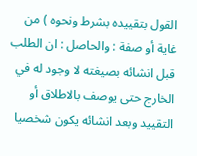القول بتقييده بشرط ونحوه ) من غاية أو صفة : والحاصل : ان الطلب قبل انشائه بصيغته لا وجود له في الخارج حتى يوصف بالاطلاق أو التقييد وبعد انشائه يكون شخصيا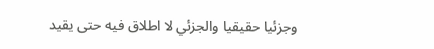وجزئيا حقيقيا والجزئي لا اطلاق فيه حتى يقيد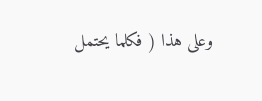وعلى هذا ( فكلما يحتمل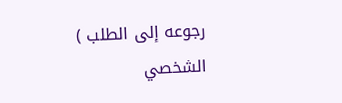رجوعه إلى الطلب ) الشخصي